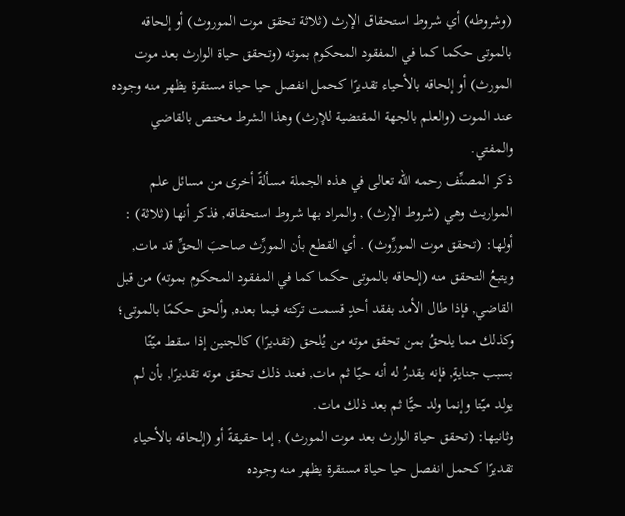(وشروطه) أي شروط استحقاق الإرث (ثلاثة تحقق موت الموروث) أو إلحاقه بالموتى حكما كما في المفقود المحكوم بموته (وتحقق حياة الوارث بعد موت المورث) أو إلحاقه بالأحياء تقديرًا كحمل انفصل حيا حياة مستقرة يظهر منه وجوده عند الموت (والعلم بالجهة المقتضية للإرث) وهذا الشرط مختص بالقاضي والمفتي.
ذكر المصنِّف رحمه الله تعالى في هذه الجملة مسألةً أخرى من مسائل علم المواريث وهي (شروط الإرث) , والمراد بها شروط استحقاقه, فذكر أنها (ثلاثة) :
أولها: (تحقق موت المورِّوث) . أي القطع بأن المورِّث صاحبَ الحقِّ قد مات, ويتبعُ التحقق منه (إلحاقه بالموتى حكما كما في المفقود المحكوم بموته) من قبل القاضي, فإذا طال الأمد بفقد أحدٍ قسمت تركته فيما بعده, وألحق حكمًا بالموتى؛ وكذلك مما يلحقُ بمن تحقق موته من يُلحق (تقديرًا) كالجنين إذا سقط ميّتًا بسبب جنايةٍ, فإنه يقدرُ له أنه حيّا ثم مات, فعند ذلك تحقق موته تقديرًا, بأن لم يولد ميّتا وإنما ولد حيًّا ثم بعد ذلك مات.
وثانيها: (تحقق حياة الوارث بعد موت المورث) , إما حقيقةً أو (إلحاقه بالأحياء تقديرًا كحمل انفصل حيا حياة مستقرة يظهر منه وجوده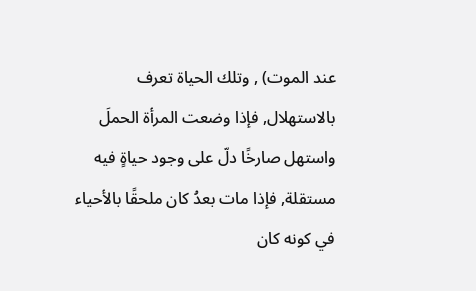عند الموت) , وتلك الحياة تعرف بالاستهلال, فإذا وضعت المرأة الحملَ واستهل صارخًا دلّ على وجود حياةٍ فيه مستقلة, فإذا مات بعدُ كان ملحقًا بالأحياء في كونه كان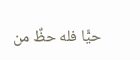حيًّا فله حظٌ من